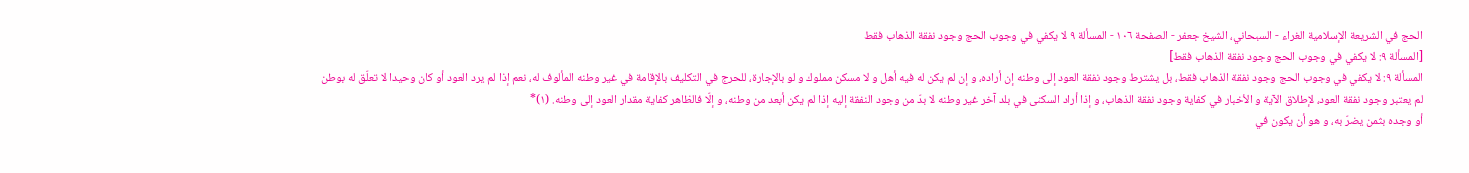الحج في الشريعة الإسلامية الغراء - السبحاني، الشيخ جعفر - الصفحة ١٠٦ - المسألة ٩ لا يكفي في وجوب الحج وجود نفقة الذهاب فقط
[المسألة ٩: لا يكفي في وجوب الحج وجود نفقة الذهاب فقط]
المسألة ٩: لا يكفي في وجوب الحج وجود نفقة الذهاب فقط، بل يشترط وجود نفقة العود إلى وطنه إن أراده، و إن لم يكن له فيه أهل و لا مسكن مملوك و لو بالإجارة، للحرج في التكليف بالإقامة في غير وطنه المألوف له، نعم إذا لم يرد العود أو كان وحيدا لا تعلّق له بوطن لم يعتبر وجود نفقة العود، لإطلاق الآية و الأخبار في كفاية وجود نفقة الذهاب، و إذا أراد السكنى في بلد آخر غير وطنه لا بدّ من وجود النفقة إليه إذا لم يكن أبعد من وطنه، و إلّا فالظاهر كفاية مقدار العود إلى وطنه. (١)*
أو وجده بثمن يضرّ به، و هو أن يكون في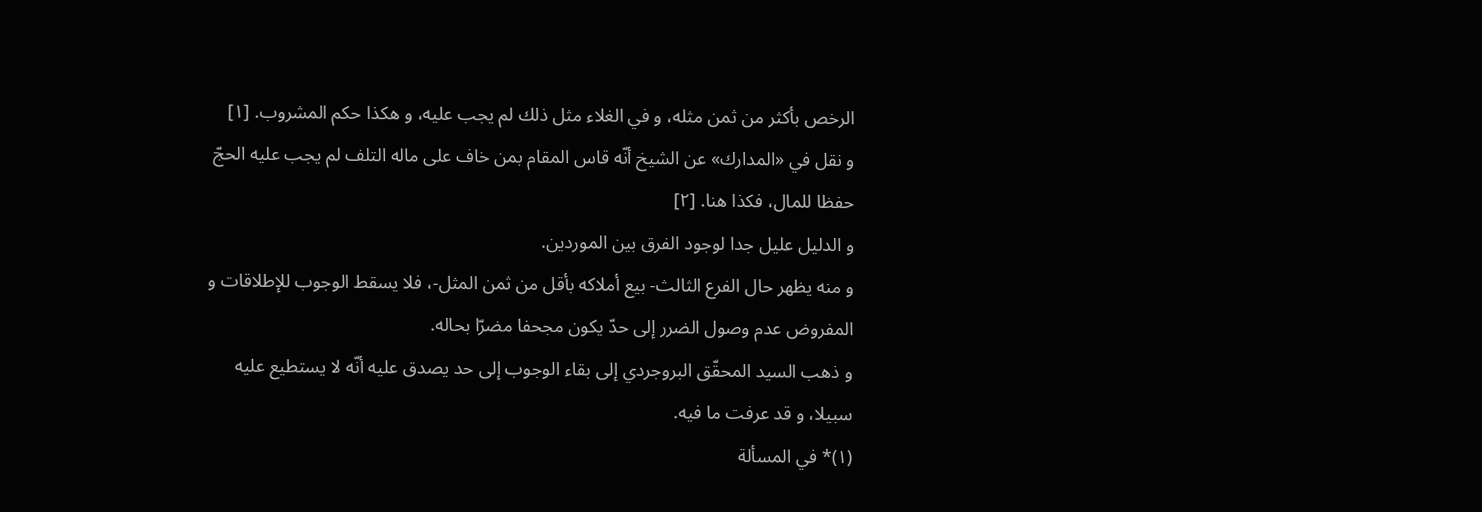الرخص بأكثر من ثمن مثله، و في الغلاء مثل ذلك لم يجب عليه، و هكذا حكم المشروب. [١]
و نقل في «المدارك» عن الشيخ أنّه قاس المقام بمن خاف على ماله التلف لم يجب عليه الحجّ حفظا للمال، فكذا هنا. [٢]
و الدليل عليل جدا لوجود الفرق بين الموردين.
و منه يظهر حال الفرع الثالث- بيع أملاكه بأقل من ثمن المثل-، فلا يسقط الوجوب للإطلاقات و المفروض عدم وصول الضرر إلى حدّ يكون مجحفا مضرّا بحاله.
و ذهب السيد المحقّق البروجردي إلى بقاء الوجوب إلى حد يصدق عليه أنّه لا يستطيع عليه سبيلا، و قد عرفت ما فيه.
(١)* في المسألة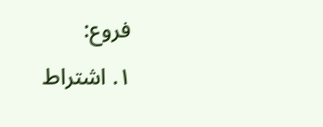فروع:
١. اشتراط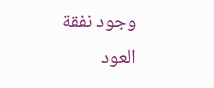وجود نفقة العود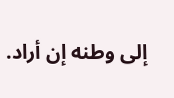إلى وطنه إن أراد.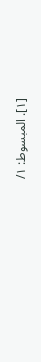[١]. المبسوط: ١/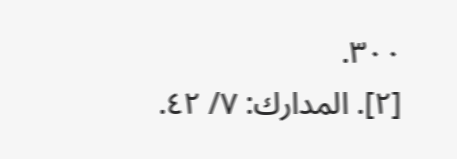٣٠٠.
[٢]. المدارك: ٧/ ٤٢.